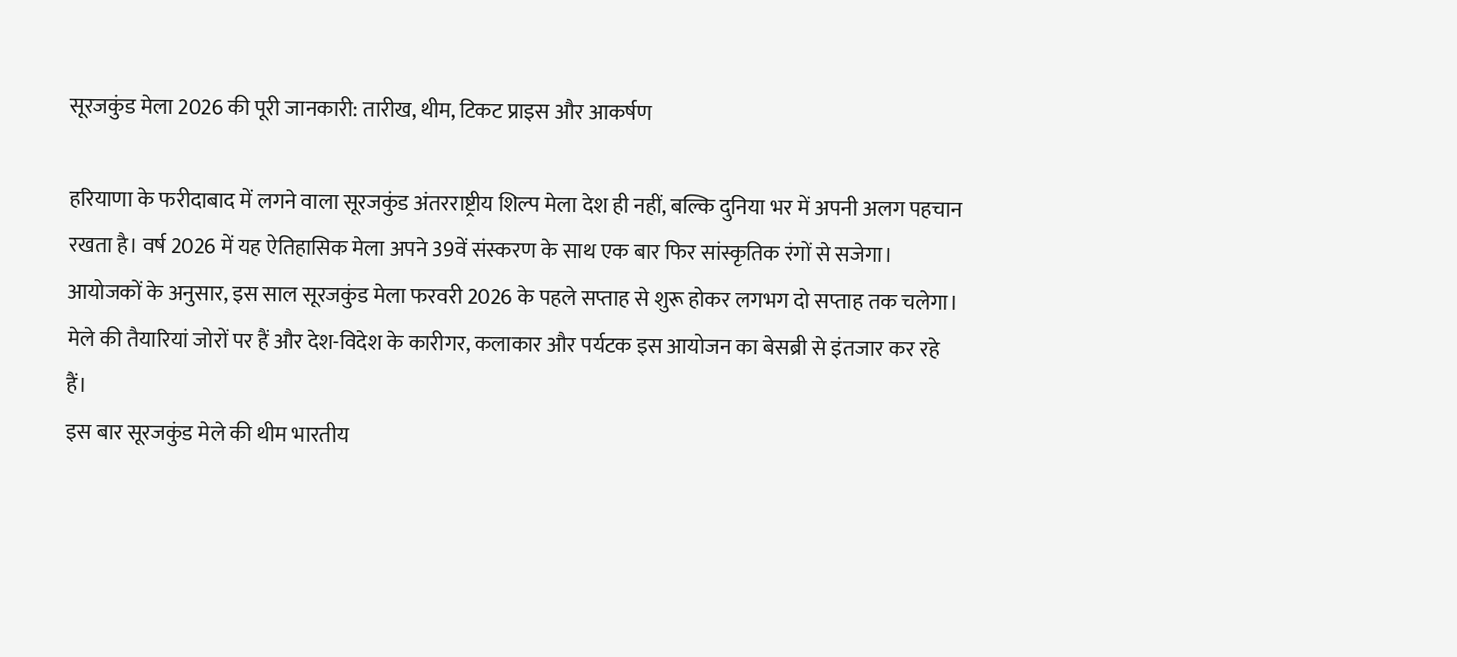सूरजकुंड मेला 2026 की पूरी जानकारी: तारीख, थीम, टिकट प्राइस और आकर्षण

हरियाणा के फरीदाबाद में लगने वाला सूरजकुंड अंतरराष्ट्रीय शिल्प मेला देश ही नहीं, बल्कि दुनिया भर में अपनी अलग पहचान रखता है। वर्ष 2026 में यह ऐतिहासिक मेला अपने 39वें संस्करण के साथ एक बार फिर सांस्कृतिक रंगों से सजेगा। आयोजकों के अनुसार, इस साल सूरजकुंड मेला फरवरी 2026 के पहले सप्ताह से शुरू होकर लगभग दो सप्ताह तक चलेगा। मेले की तैयारियां जोरों पर हैं और देश-विदेश के कारीगर, कलाकार और पर्यटक इस आयोजन का बेसब्री से इंतजार कर रहे हैं।
इस बार सूरजकुंड मेले की थीम भारतीय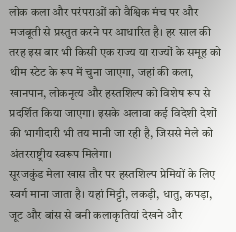लोक कला और परंपराओं को वैश्विक मंच पर और मजबूती से प्रस्तुत करने पर आधारित है। हर साल की तरह इस बार भी किसी एक राज्य या राज्यों के समूह को थीम स्टेट के रूप में चुना जाएगा, जहां की कला, खानपान, लोकनृत्य और हस्तशिल्प को विशेष रूप से प्रदर्शित किया जाएगा। इसके अलावा कई विदेशी देशों की भागीदारी भी तय मानी जा रही है, जिससे मेले को अंतरराष्ट्रीय स्वरूप मिलेगा।
सूरजकुंड मेला खास तौर पर हस्तशिल्प प्रेमियों के लिए स्वर्ग माना जाता है। यहां मिट्टी, लकड़ी, धातु, कपड़ा, जूट और बांस से बनी कलाकृतियां देखने और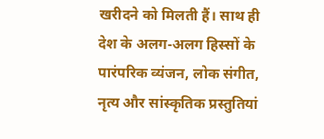खरीदने को मिलती हैं। साथ ही देश के अलग-अलग हिस्सों के पारंपरिक व्यंजन, लोक संगीत, नृत्य और सांस्कृतिक प्रस्तुतियां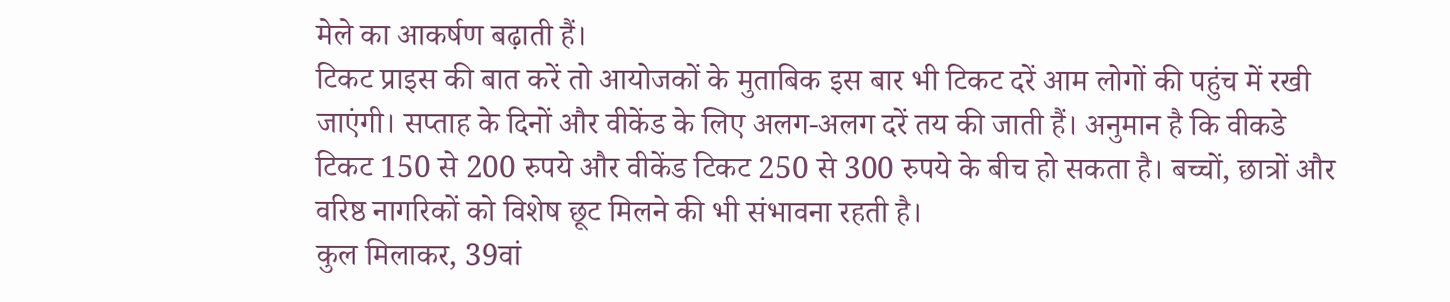मेले का आकर्षण बढ़ाती हैं।
टिकट प्राइस की बात करें तो आयोजकों के मुताबिक इस बार भी टिकट दरें आम लोगों की पहुंच में रखी जाएंगी। सप्ताह के दिनों और वीकेंड के लिए अलग-अलग दरें तय की जाती हैं। अनुमान है कि वीकडे टिकट 150 से 200 रुपये और वीकेंड टिकट 250 से 300 रुपये के बीच हो सकता है। बच्चों, छात्रों और वरिष्ठ नागरिकों को विशेष छूट मिलने की भी संभावना रहती है।
कुल मिलाकर, 39वां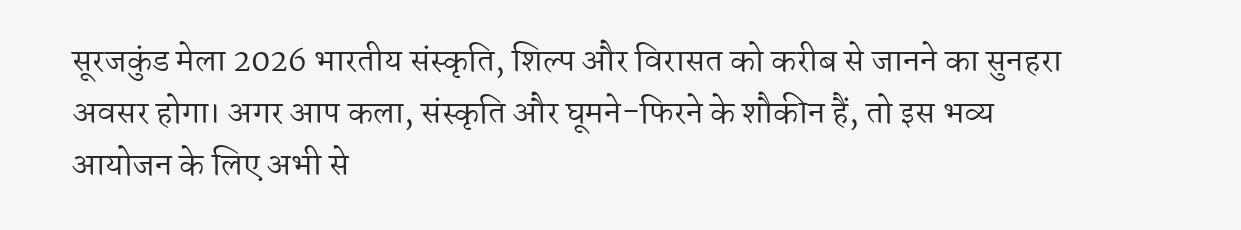सूरजकुंड मेला 2026 भारतीय संस्कृति, शिल्प और विरासत को करीब से जानने का सुनहरा अवसर होगा। अगर आप कला, संस्कृति और घूमने-फिरने के शौकीन हैं, तो इस भव्य आयोजन के लिए अभी से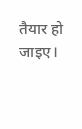तैयार हो जाइए।